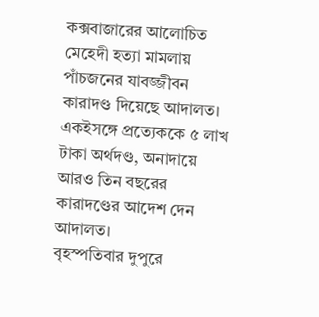কক্সবাজারের আলোচিত মেহেদী হত্যা মামলায় পাঁচজনের যাবজ্জীবন কারাদণ্ড দিয়েছে আদালত। একইসঙ্গে প্রত্যেককে ৫ লাখ টাকা অর্থদণ্ড, অনাদায়ে আরও তিন বছরের কারাদণ্ডের আদেশ দেন আদালত।
বৃহস্পতিবার দুপুরে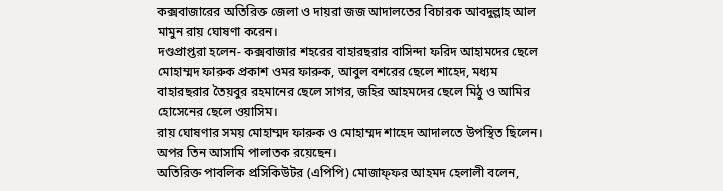কক্সবাজারের অতিরিক্ত জেলা ও দায়রা জজ আদালতের বিচারক আবদুল্লাহ আল মামুন রায় ঘোষণা করেন।
দণ্ডপ্রাপ্তরা হলেন- কক্সবাজার শহরের বাহারছরার বাসিন্দা ফরিদ আহামদের ছেলে মোহাম্মদ ফারুক প্রকাশ ওমর ফারুক, আবুল বশরের ছেলে শাহেদ, মধ্যম বাহারছরার তৈয়বুর রহমানের ছেলে সাগর, জহির আহমদের ছেলে মিঠু ও আমির হোসেনের ছেলে ওয়াসিম।
রায় ঘোষণার সময় মোহাম্মদ ফারুক ও মোহাম্মদ শাহেদ আদালতে উপস্থিত ছিলেন। অপর তিন আসামি পালাতক রয়েছেন।
অতিরিক্ত পাবলিক প্রসিকিউটর (এপিপি) মোজাফ্ফর আহমদ হেলালী বলেন,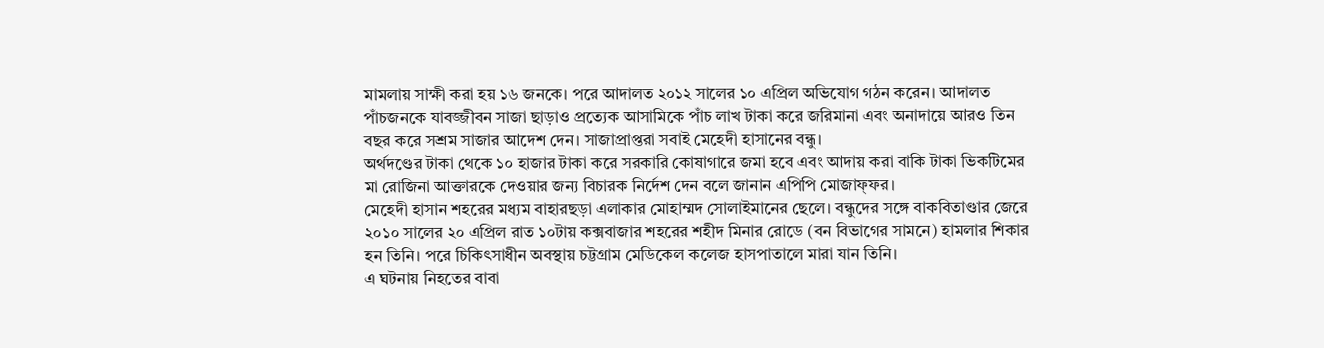মামলায় সাক্ষী করা হয় ১৬ জনকে। পরে আদালত ২০১২ সালের ১০ এপ্রিল অভিযোগ গঠন করেন। আদালত পাঁচজনকে যাবজ্জীবন সাজা ছাড়াও প্রত্যেক আসামিকে পাঁচ লাখ টাকা করে জরিমানা এবং অনাদায়ে আরও তিন বছর করে সশ্রম সাজার আদেশ দেন। সাজাপ্রাপ্তরা সবাই মেহেদী হাসানের বন্ধু।
অর্থদণ্ডের টাকা থেকে ১০ হাজার টাকা করে সরকারি কোষাগারে জমা হবে এবং আদায় করা বাকি টাকা ভিকটিমের মা রোজিনা আক্তারকে দেওয়ার জন্য বিচারক নির্দেশ দেন বলে জানান এপিপি মোজাফ্ফর।
মেহেদী হাসান শহরের মধ্যম বাহারছড়া এলাকার মোহাম্মদ সোলাইমানের ছেলে। বন্ধুদের সঙ্গে বাকবিতাণ্ডার জেরে ২০১০ সালের ২০ এপ্রিল রাত ১০টায় কক্সবাজার শহরের শহীদ মিনার রোডে (বন বিভাগের সামনে) হামলার শিকার হন তিনি। পরে চিকিৎসাধীন অবস্থায় চট্টগ্রাম মেডিকেল কলেজ হাসপাতালে মারা যান তিনি।
এ ঘটনায় নিহতের বাবা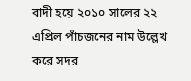বাদী হয়ে ২০১০ সালের ২২ এপ্রিল পাঁচজনের নাম উল্লেখ করে সদর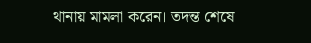থানায় মামলা করেন। তদন্ত শেষে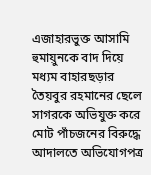এজাহারভুক্ত আসামি হুমায়ুনকে বাদ দিয়ে মধ্যম বাহারছড়ার তৈয়বুর রহমানের ছেলে সাগরকে অভিযুক্ত করে মোট পাঁচজনের বিরুদ্ধে আদালতে অভিযোগপত্র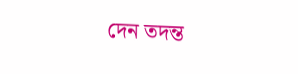দেন তদন্ত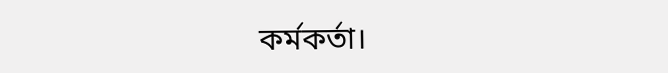কর্মকর্তা।